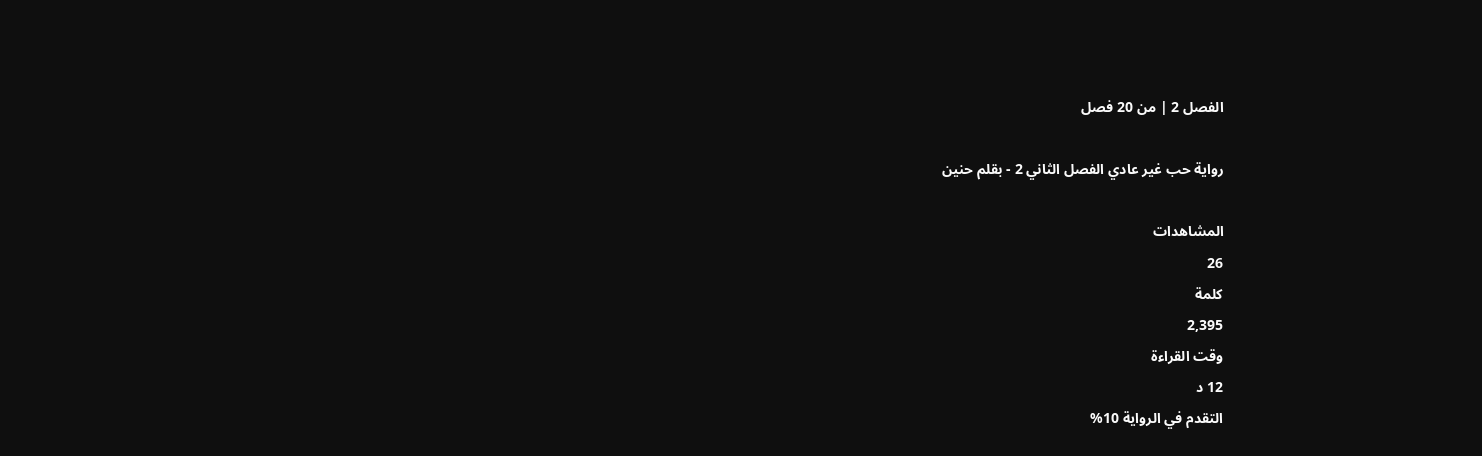الفصل 2 | من 20 فصل

رواية حب غير عادي الفصل الثاني 2 - بقلم حنين

المشاهدات
26
كلمة
2,395
وقت القراءة
12 د
التقدم في الرواية 10%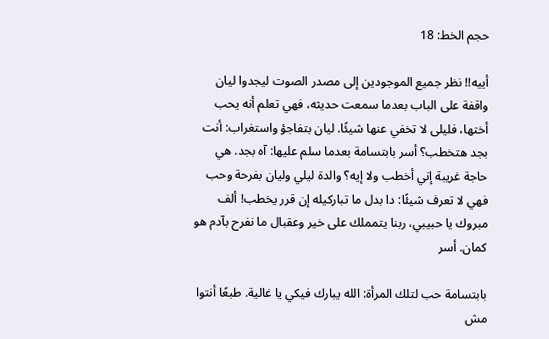حجم الخط: 18

أييه!! نظر جميع الموجودين إلى مصدر الصوت ليجدوا ليان واقفة على الباب بعدما سمعت حديثه، فهي تعلم أنه يحب أختها، فليلى لا تخفي عنها شيئًا. ليان بتفاجؤ واستغراب: أنت بجد هتخطب؟ أسر بابتسامة بعدما سلم عليها: آه بجد. هي حاجة غريبة إني أخطب ولا إيه؟ والدة ليلي وليان بفرحة وحب فهي لا تعرف شيئًا: دا بدل ما تباركيله إن قرر يخطب! ألف مبروك يا حبيبي، ربنا يتمملك على خير وعقبال ما نفرح بآدم هو كمان. أسر

بابتسامة حب لتلك المرأة: الله يبارك فيكي يا غالية. طبعًا أنتوا مش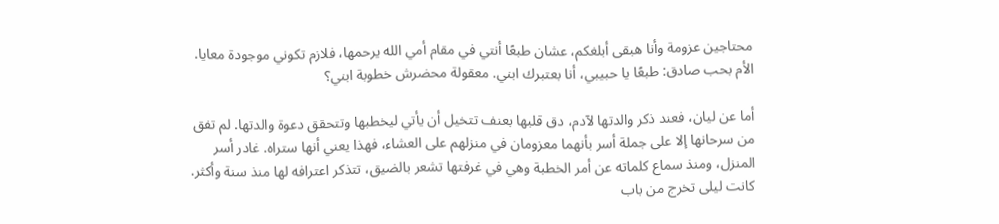محتاجين عزومة وأنا هبقى أبلغكم، عشان طبعًا أنتي في مقام أمي الله يرحمها، فلازم تكوني موجودة معايا. الأم بحب صادق: طبعًا يا حبيبي، أنا بعتبرك ابني. معقولة محضرش خطوبة ابني؟

أما عن ليان، فعند ذكر والدتها لآدم، دق قلبها بعنف تتخيل أن يأتي ليخطبها وتتحقق دعوة والدتها. لم تفق من سرحانها إلا على جملة أسر بأنهما معزومان في منزلهم على العشاء، فهذا يعني أنها ستراه. غادر أسر المنزل، ومنذ سماع كلماته عن أمر الخطبة وهي في غرفتها تشعر بالضيق، تتذكر اعترافه لها منذ سنة وأكثر. كانت ليلى تخرج من باب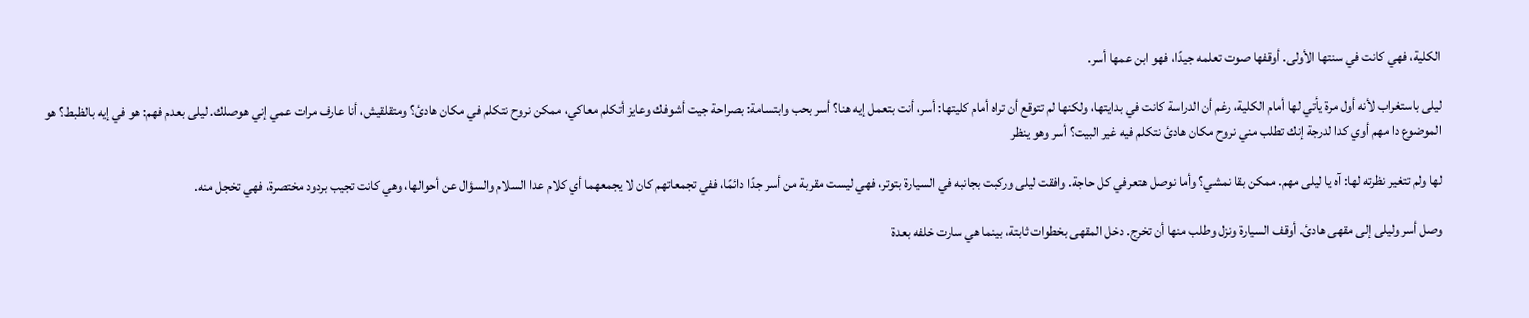الكلية، فهي كانت في سنتها الأولى. أوقفها صوت تعلمه جيدًا، فهو ابن عمها أسر.

ليلى باستغراب لأنه أول مرة يأتي لها أمام الكلية، رغم أن الدراسة كانت في بدايتها، ولكنها لم تتوقع أن تراه أمام كليتها: أسر، أنت بتعمل إيه هنا؟ أسر بحب وابتسامة: بصراحة جيت أشوفك وعايز أتكلم معاكي، ممكن نروح نتكلم في مكان هادئ؟ ومتقلقيش، أنا عارف مرات عمي إني هوصلك. ليلى بعدم فهم: هو في إيه بالظبط؟ هو الموضوع دا مهم أوي كدا لدرجة إنك تطلب مني نروح مكان هادئ نتكلم فيه غير البيت؟ أسر وهو ينظر

لها ولم تتغير نظرته لها: آه يا ليلى مهم. ممكن بقا نمشي؟ وأما نوصل هتعرفي كل حاجة. وافقت ليلى وركبت بجانبه في السيارة بتوتر، فهي ليست مقربة من أسر جدًا دائمًا، ففي تجمعاتهم كان لا يجمعهما أي كلام عدا السلام والسؤال عن أحوالها، وهي كانت تجيب بردود مختصرة، فهي تخجل منه.

وصل أسر وليلى إلى مقهى هادئ. أوقف السيارة ونزل وطلب منها أن تخرج. دخل المقهى بخطوات ثابتة، بينما هي سارت خلفه بعدة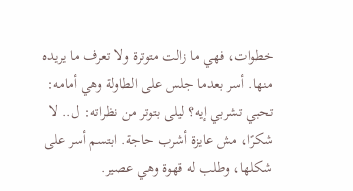خطوات، فهي ما زالت متوترة ولا تعرف ما يريده منها. أسر بعدما جلس على الطاولة وهي أمامه: تحبي تشربي إيه؟ ليلى بتوتر من نظراته: ل.. لا شكرًا، مش عايزة أشرب حاجة. ابتسم أسر على شكلها، وطلب له قهوة وهي عصير.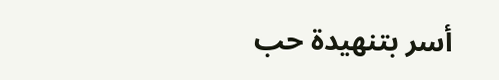أسر بتنهيدة حب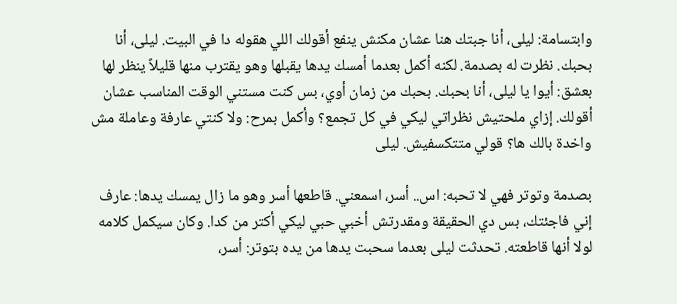وابتسامة: ليلى، أنا جبتك هنا عشان مكنش ينفع أقولك اللي هقوله دا في البيت. ليلى، أنا بحبك. نظرت له بصدمة. لكنه أكمل بعدما أمسك يدها يقبلها وهو يقترب منها قليلاً ينظر لها بعشق: أيوا يا ليلى، أنا بحبك. بحبك من زمان أوي، بس كنت مستني الوقت المناسب عشان أقولك. إزاي ملحتيش نظراتي ليكي في كل تجمع؟ وأكمل بمرح: ولا كنتي عارفة وعاملة مش واخدة بالك ها؟ قولي متتكسفيش. ليلى

بصدمة وتوتر فهي لا تحبه: اس.. أسر، اسمعني. قاطعها أسر وهو ما زال يمسك يدها: عارف إني فاجئتك، بس دي الحقيقة ومقدرتش أخبي حبي ليكي أكتر من كدا. وكان سيكمل كلامه لولا أنها قاطعته. تحدثت ليلى بعدما سحبت يدها من يده بتوتر: أسر،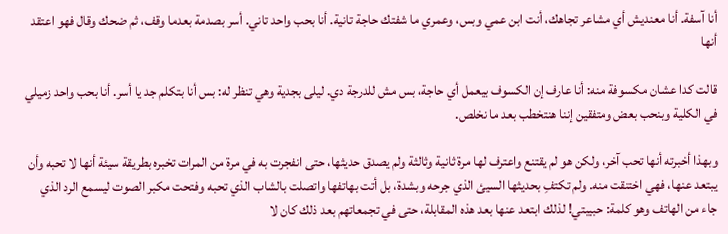أنا آسفة. أنا معنديش أي مشاعر تجاهك، أنت ابن عمي وبس، وعمري ما شفتك حاجة تانية. أنا بحب واحد تاني. أسر بصدمة بعدما وقف، ثم ضحك وقال فهو اعتقد أنها

قالت كدا عشان مكسوفة منه: أنا عارف إن الكسوف بيعمل أي حاجة، بس مش للدرجة دي. ليلى بجدية وهي تنظر له: بس أنا بتكلم جد يا أسر. أنا بحب واحد زميلي في الكلية وبنحب بعض ومتفقين إننا هنتخطب بعد ما نخلص.

وبهذا أخبرته أنها تحب آخر، ولكن هو لم يقتنع واعترف لها مرة ثانية وثالثة ولم يصدق حديثها، حتى انفجرت به في مرة من المرات تخبره بطريقة سيئة أنها لا تحبه وأن يبتعد عنها، فهي اختنقت منه. ولم تكتفِ بحديثها السيئ الذي جرحه وبشدة، بل أتت بهاتفها واتصلت بالشاب الذي تحبه وفتحت مكبر الصوت ليسمع الرد الذي جاء من الهاتف وهو كلمة: حبيبتي! لذلك ابتعد عنها بعد هذه المقابلة، حتى في تجمعاتهم بعد ذلك كان لا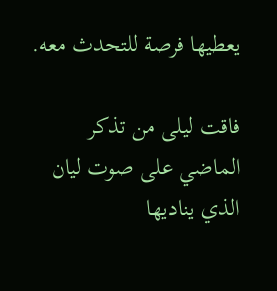يعطيها فرصة للتحدث معه.

فاقت ليلى من تذكر الماضي على صوت ليان الذي يناديها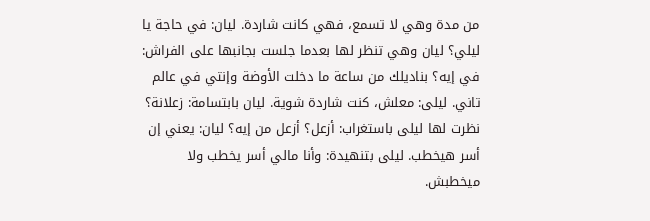من مدة وهي لا تسمع، فهي كانت شاردة. ليان: في حاجة يا ليلي؟ ليان وهي تنظر لها بعدما جلست بجانبها على الفراش: في إيه؟ بناديلك من ساعة ما دخلت الأوضة وإنتي في عالم تاني. ليلى: معلش، كنت شاردة شوية. ليان بابتسامة: زعلانة؟ نظرت لها ليلى باستغراب: أزعل؟ أزعل من إيه؟ ليان: يعني إن أسر هيخطب. ليلى بتنهيدة: وأنا مالي أسر يخطب ولا ميخطبش.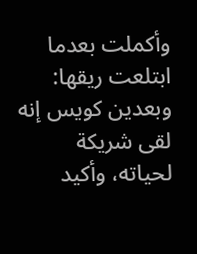وأكملت بعدما ابتلعت ريقها: وبعدين كويس إنه لقى شريكة لحياته، وأكيد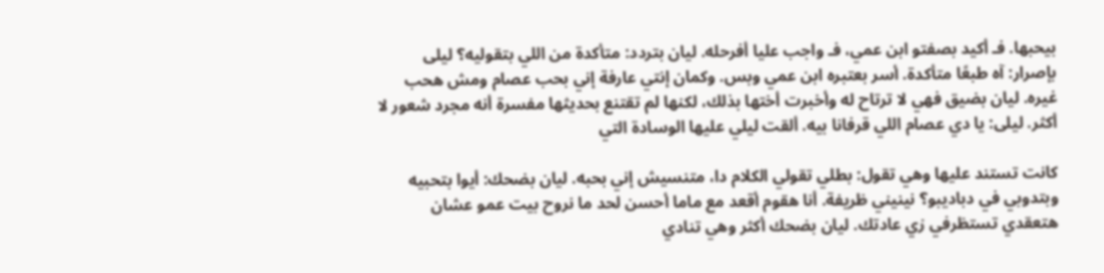بيحبها. فـ أكيد بصفتو ابن عمي، فـ واجب عليا أفرحله. ليان بتردد: متأكدة من اللي بتقوليه؟ ليلى بإصرار: آه طبعًا متأكدة. أسر بعتبره ابن عمي وبس. وكمان إنتي عارفة إني بحب عصام ومش هحب غيره. ليان بضيق فهي لا ترتاح له وأخبرت أختها بذلك، لكنها لم تقتنع بحديثها مفسرة أنه مجرد شعور لا أكثر. ليلى: يا دي عصام اللي قرفانا بيه. ألقت ليلي عليها الوسادة التي

كانت تستند عليها وهي تقول: بطلي تقولي الكلام دا، متنسيش إني بحبه. ليان بضحك: أيوا بتحبيه وبتدوبي في دباديبو؟ نينيني ظريفة. أنا هقوم أقعد مع ماما أحسن لحد ما نروح بيت عمو عشان هتعقدي تستظرفي زي عادتك. ليان بضحك أكثر وهي تنادي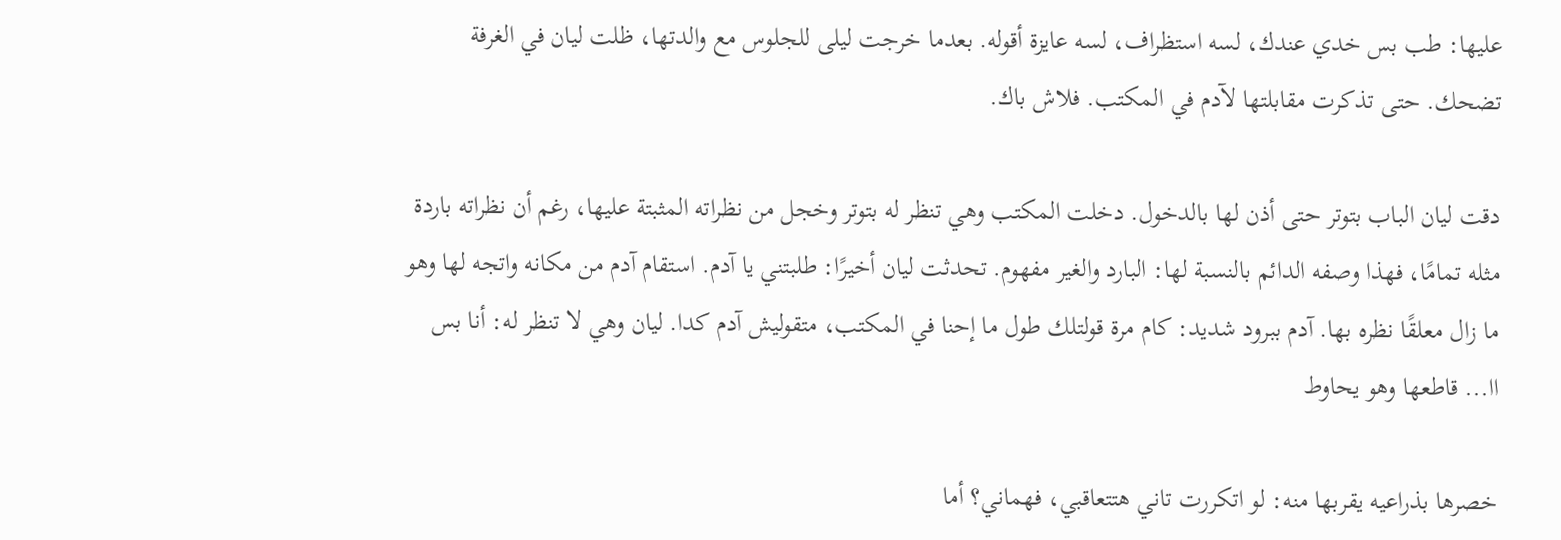عليها: طب بس خدي عندك، لسه استظراف، لسه عايزة أقوله. بعدما خرجت ليلى للجلوس مع والدتها، ظلت ليان في الغرفة تضحك. حتى تذكرت مقابلتها لآدم في المكتب. فلاش باك.

دقت ليان الباب بتوتر حتى أذن لها بالدخول. دخلت المكتب وهي تنظر له بتوتر وخجل من نظراته المثبتة عليها، رغم أن نظراته باردة مثله تمامًا، فهذا وصفه الدائم بالنسبة لها: البارد والغير مفهوم. تحدثت ليان أخيرًا: طلبتني يا آدم. استقام آدم من مكانه واتجه لها وهو ما زال معلقًا نظره بها. آدم ببرود شديد: كام مرة قولتلك طول ما إحنا في المكتب، متقوليش آدم كدا. ليان وهي لا تنظر له: أنا بس اا... قاطعها وهو يحاوط

خصرها بذراعيه يقربها منه: لو اتكررت تاني هتتعاقبي، فهماني؟ أما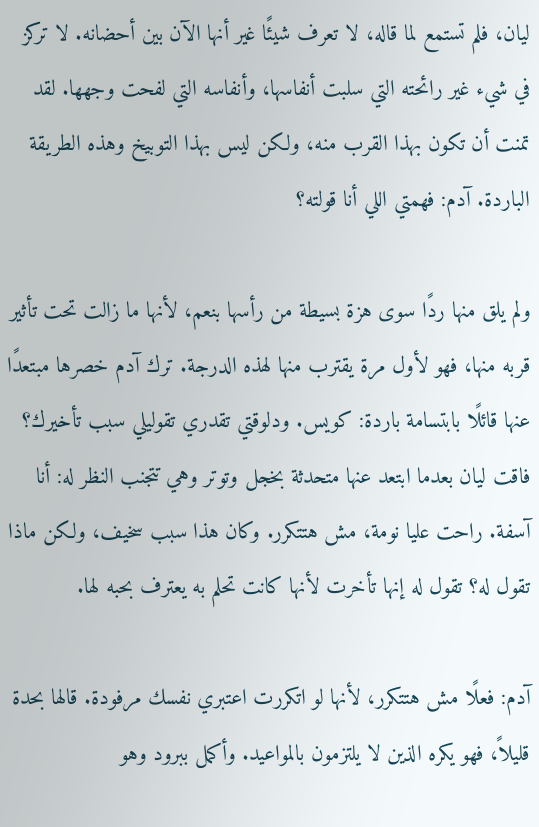ليان، فلم تستمع لما قاله، لا تعرف شيئًا غير أنها الآن بين أحضانه. لا تركز في شيء غير رائحته التي سلبت أنفاسها، وأنفاسه التي لفحت وجهها. لقد تمنت أن تكون بهذا القرب منه، ولكن ليس بهذا التوبيخ وهذه الطريقة الباردة. آدم: فهمتي اللي أنا قولته؟

ولم يلق منها ردًا سوى هزة بسيطة من رأسها بنعم، لأنها ما زالت تحت تأثير قربه منها، فهو لأول مرة يقترب منها لهذه الدرجة. ترك آدم خصرها مبتعدًا عنها قائلًا بابتسامة باردة: كويس. ودلوقتي تقدري تقوليلي سبب تأخيرك؟ فاقت ليان بعدما ابتعد عنها متحدثة بخجل وتوتر وهي تتجنب النظر له: أنا آسفة. راحت عليا نومة، مش هتتكرر. وكان هذا سبب سخيف، ولكن ماذا تقول له؟ تقول له إنها تأخرت لأنها كانت تحلم به يعترف بحبه لها.

آدم: فعلًا مش هتتكرر، لأنها لو اتكررت اعتبري نفسك مرفودة. قالها بحدة قليلاً، فهو يكره الذين لا يلتزمون بالمواعيد. وأكمل ببرود وهو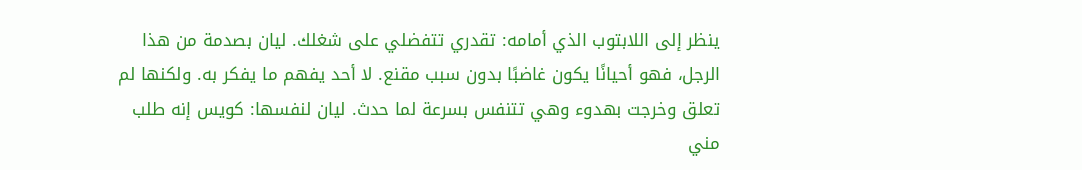ينظر إلى اللابتوب الذي أمامه: تقدري تتفضلي على شغلك. ليان بصدمة من هذا الرجل، فهو أحيانًا يكون غاضبًا بدون سبب مقنع. لا أحد يفهم ما يفكر به. ولكنها لم تعلق وخرجت بهدوء وهي تتنفس بسرعة لما حدث. ليان لنفسها: كويس إنه طلب مني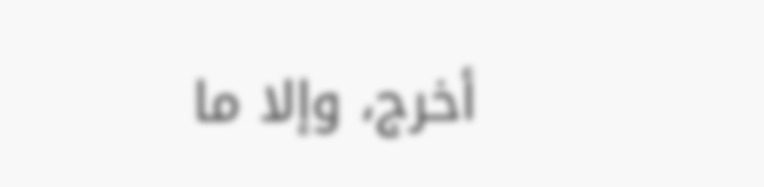أخرج، وإلا ما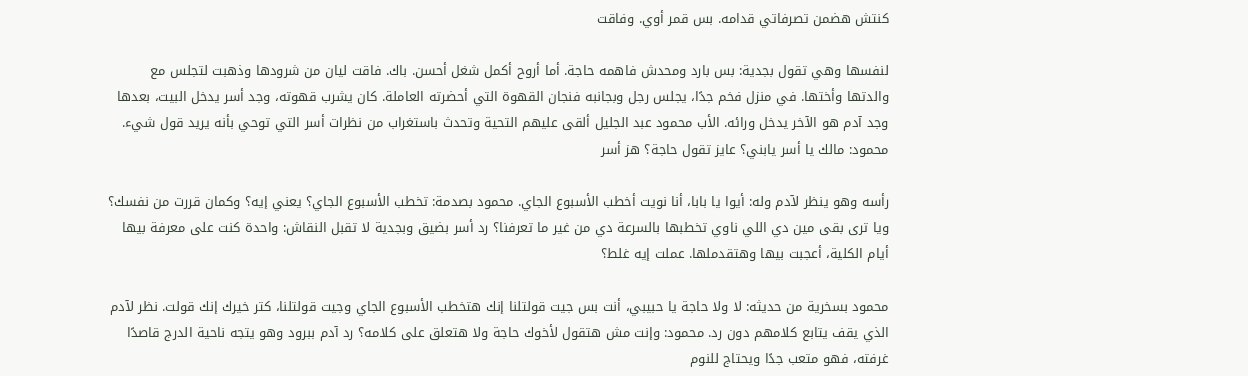كنتش هضمن تصرفاتي قدامه. بس قمر أوي. وفاقت

لنفسها وهي تقول بجدية: بس بارد ومحدش فاهمه حاجة. أما أروح أكمل شغل أحسن. باك. فاقت ليان من شرودها وذهبت لتجلس مع والدتها وأختها. في منزل فخم جدًا، يجلس رجل وبجانبه فنجان القهوة التي أحضرته العاملة. كان يشرب قهوته، وجد أسر يدخل البيت، بعدها وجد آدم هو الآخر يدخل ورائه. الأب محمود عبد الجليل ألقى عليهم التحية وتحدث باستغراب من نظرات أسر التي توحي بأنه يريد قول شيء. محمود: مالك يا أسر يابني؟ عايز تقول حاجة؟ هز أسر

رأسه وهو ينظر لآدم وله: أيوا يا بابا، أنا نويت أخطب الأسبوع الجاي. محمود بصدمة: تخطب الأسبوع الجاي؟ يعني إيه؟ وكمان قررت من نفسك؟ ويا ترى بقى مين دي اللي ناوي تخطبها بالسرعة دي من غير ما تعرفنا؟ رد أسر بضيق وبجدية لا تقبل النقاش: واحدة كنت على معرفة بيها أيام الكلية، أعجبت بيها وهتقدملها. عملت إيه غلط؟

محمود بسخرية من حديثه: لا ولا حاجة يا حبيبي، أنت بس جيت قولتلنا إنك هتخطب الأسبوع الجاي وجيت قولتلنا، كتر خيرك إنك قولت. نظر لآدم الذي يقف يتابع كلامهم دون رد. محمود: وإنت مش هتقول لأخوك حاجة ولا هتعلق على كلامه؟ رد آدم ببرود وهو يتجه ناحية الدرج قاصدًا غرفته، فهو متعب جدًا ويحتاج للنوم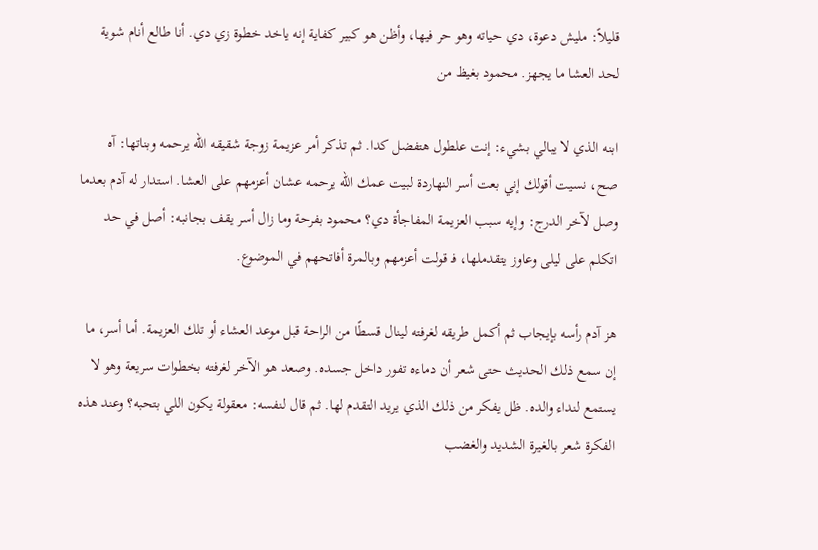قليلاً: مليش دعوة، دي حياته وهو حر فيها، وأظن هو كبير كفاية إنه ياخد خطوة زي دي. أنا طالع أنام شوية لحد العشا ما يجهز. محمود بغيظ من

ابنه الذي لا يبالي بشيء: إنت علطول هتفضل كدا. ثم تذكر أمر عزيمة زوجة شقيقه الله يرحمه وبناتها: آه صح، نسيت أقولك إني بعت أسر النهاردة لبيت عمك الله يرحمه عشان أعزمهم على العشا. استدار له آدم بعدما وصل لآخر الدرج: وإيه سبب العزيمة المفاجأة دي؟ محمود بفرحة وما زال أسر يقف بجانبه: أصل في حد اتكلم على ليلى وعاوز يتقدملها، فـ قولت أعزمهم وبالمرة أفاتحهم في الموضوع.

هز آدم رأسه بإيجاب ثم أكمل طريقه لغرفته لينال قسطًا من الراحة قبل موعد العشاء أو تلك العزيمة. أما أسر، ما إن سمع ذلك الحديث حتى شعر أن دماءه تفور داخل جسده. وصعد هو الآخر لغرفته بخطوات سريعة وهو لا يستمع لنداء والده. ظل يفكر من ذلك الذي يريد التقدم لها. ثم قال لنفسه: معقولة يكون اللي بتحبه؟ وعند هذه الفكرة شعر بالغيرة الشديد والغضب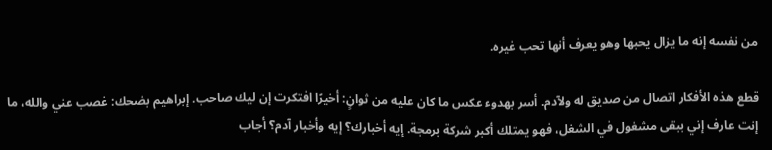من نفسه إنه ما يزال يحبها وهو يعرف أنها تحب غيره.

قطع هذه الأفكار اتصال من صديق له ولآدم. أسر بهدوء عكس ما كان عليه من ثوانٍ: أخيرًا افتكرت إن ليك صاحب. إبراهيم بضحك: غصب عني والله، ما إنت عارف إني ببقى مشغول في الشغل، فهو يمتلك أكبر شركة برمجة. إيه أخبارك؟ إيه وأخبار آدم؟ أجاب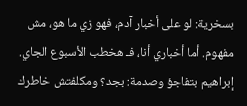بسخرية: لو على أخبار آدم، فهو زي ما هو، مش مفهوم. أما أخباري أنا، فـ هخطب الأسبوع الجاي. إبراهيم بتفاجؤ وصدمة: بجد؟ ومكلفتش خاطرك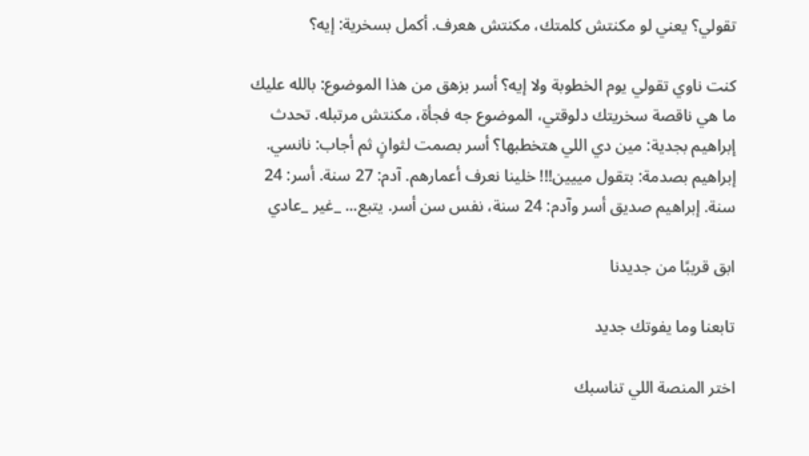تقولي؟ يعني لو مكنتش كلمتك، مكنتش هعرف. أكمل بسخرية: إيه؟

كنت ناوي تقولي يوم الخطوبة ولا إيه؟ أسر بزهق من هذا الموضوع: بالله عليك ما هي ناقصة سخريتك دلوقتي، الموضوع جه فجأة، مكنتش مرتبله. تحدث إبراهيم بجدية: مين دي اللي هتخطبها؟ أسر بصمت لثوانٍ ثم أجاب: نانسي. إبراهيم بصدمة: بتقول مييين!!! خلينا نعرف أعمارهم. آدم: 27 سنة. أسر: 24 سنة. إبراهيم صديق أسر وآدم: 24 سنة، نفس سن أسر. يتبع... _غير _عادي

ابق قريبًا من جديدنا

تابعنا وما يفوتك جديد

اختر المنصة اللي تناسبك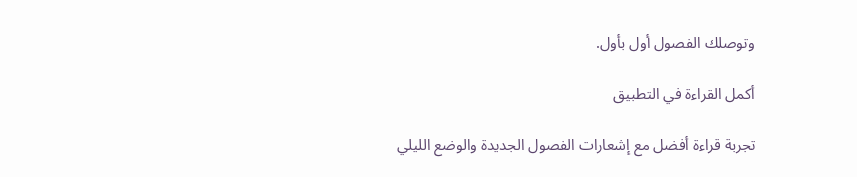وتوصلك الفصول أول بأول.

أكمل القراءة في التطبيق

تجربة قراءة أفضل مع إشعارات الفصول الجديدة والوضع الليلي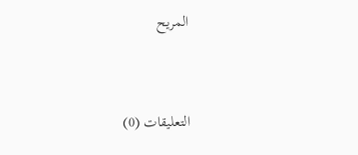المريح



التعليقات (0)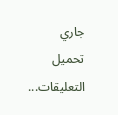جاري تحميل التعليقات...